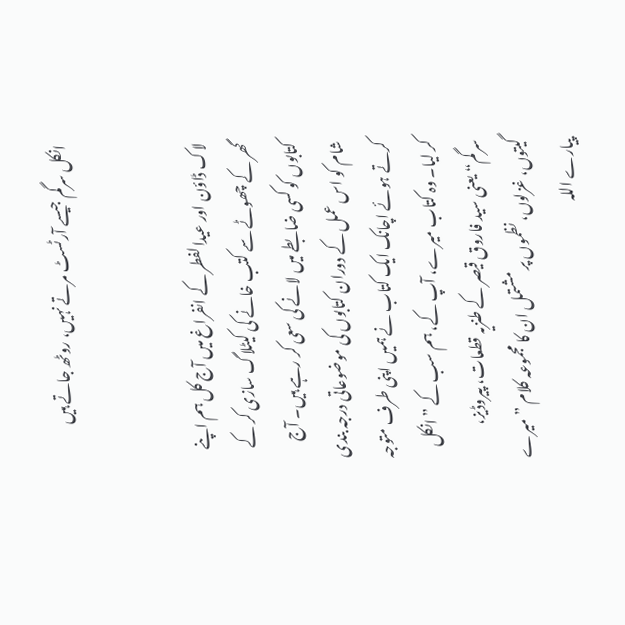انکل سرگم جیسے آرٹسٹ مرتے نہیں، روٹھ جاتے ہیں


لاک ڈاؤن اور عیدالفطر کے انفراغ میں آج کل ہم اپنے گھر کے چھوٹے سے کتب خانے کی کیٹلاگ سازی کر کے کتابوں کو کسی ضابطے میں لانے کی سعی کر رہے ہیں۔ آج شام کو اس عمل کے دوران کتابوں کی موضوعاتی درجہ بندی کرتے ہوئے اچانک ایک کتاب نے ہمیں اپنی طرف متوجہ کر لیا۔ وہ کتاب میرے، آپ کے، ہم سب کے ”انکل سرگم“ یعنی سید فاروق قیصر کے طنزیہ قطعات، پیروڈیز، گیتوں، غزلوں، نظموں پر مشتمل ان کا مجموعہ کلام ”میرے پیارے اللہ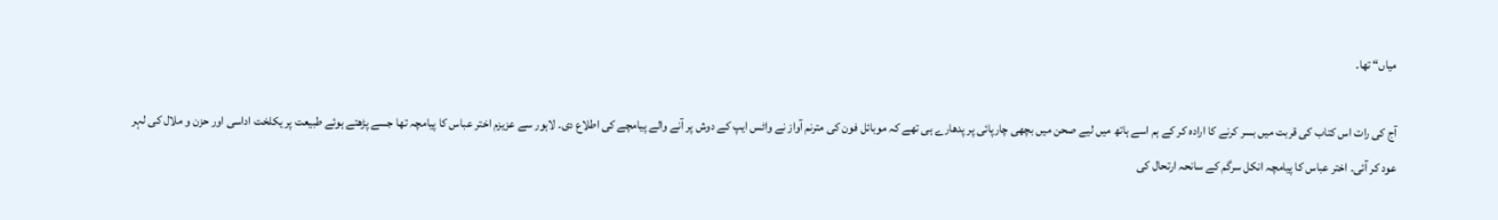میاں“ تھا۔

آج کی رات اس کتاب کی قربت میں بسر کرنے کا ارادہ کر کے ہم اسے ہاتھ میں لیے صحن میں بچھی چارپائی پر پدھارے ہی تھے کہ موبائل فون کی مترنم آواز نے واٹس ایپ کے دوش پر آنے والے پیامچے کی اطلاع دی۔ لاہور سے عزیزم اختر عباس کا پیامچہ تھا جسے پڑھتے ہوئے طبیعت پر یکلخت اداسی اور حزن و ملال کی لہر عود کر آئی۔ اختر عباس کا پیامچہ انکل سرگم کے سانحہ ارتحال کی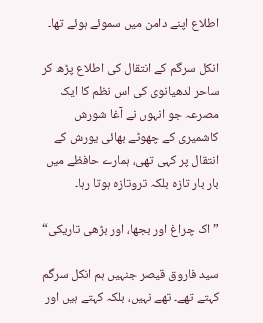اطلاع اپنے دامن میں سموئے ہوئے تھا۔

انکل سرگم کے انتقال کی اطلاع پڑھ کر ساحر لدھیانوی کی اس نظم کا ایک مصرعہ جو انہوں نے آغا شورش کاشمیری کے چھوٹے بھائی یورش کے انتقال پر کہی تھی، ہمارے حافظے میں بار بار تازہ بلکہ تروتازہ ہوتا رہا۔

”اک چراغ اور بجھا، اور بڑھی تاریکی“

سید فاروق قیصر جنہیں ہم انکل سرگم کہتے تھے۔ تھے نہیں، بلکہ کہتے ہیں اور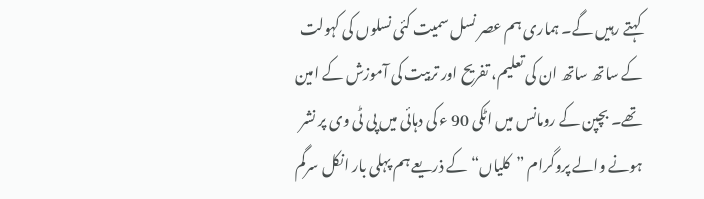کہتے رہیں گے۔ ہماری ہم عصر نسل سمیت کئی نسلوں کی کہولت کے ساتھ ساتھ ان کی تعلیم، تفریح اور تربیت کی آموزش کے امین تھے۔ بچپن کے رومانس میں اٹکی 90 ء کی دہائی میں پی ٹی وی پر نشر ہونے والے پروگرام ”کلیاں“ کے ذریعے ہم پہلی بار انکل سرگم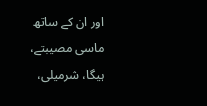اور ان کے ساتھ ماسی مصیبتے، ہیگا، شرمیلی،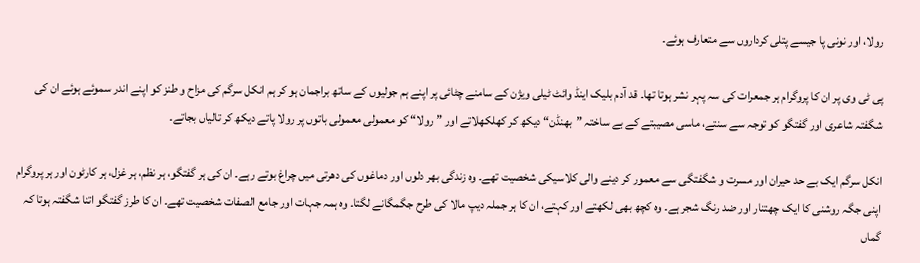رولا، اور نونی پا جیسے پتلی کرداروں سے متعارف ہوئے۔

پی ٹی وی پر ان کا پروگرام ہر جمعرات کی سہ پہر نشر ہوتا تھا۔ قد آدم بلیک اینڈ وائٹ ٹیلی ویژن کے سامنے چٹائی پر اپنے ہم جولیوں کے ساتھ براجمان ہو کر ہم انکل سرگم کی مزاح و طنز کو اپنے اندر سموئے ہوئے ان کی شگفتہ شاعری اور گفتگو کو توجہ سے سنتے، ماسی مصیبتے کے بے ساختہ ”بھنڈن“ دیکھ کر کھلکھلاتے اور ”رولا“ کو معمولی معمولی باتوں پر رولا پاتے دیکھ کر تالیاں بجاتے۔

انکل سرگم ایک بے حد حیران اور مسرت و شگفتگی سے معمور کر دینے والی کلاسیکی شخصیت تھے۔ وہ زندگی بھر دلوں اور دماغوں کی دھرتی میں چراغ بوتے رہے۔ ان کی ہر گفتگو، ہر نظم، ہر غزل، ہر کارٹون اور ہر پروگرام اپنی جگہ روشنی کا ایک چھتنار اور ضد رنگ شجر ہے۔ وہ کچھ بھی لکھتے اور کہتے، ان کا ہر جملہ دیپ مالا کی طرح جگمگانے لگتا۔ وہ ہمہ جہات اور جامع الصفات شخصیت تھے۔ ان کا طرز گفتگو اتنا شگفتہ ہوتا کہ گماں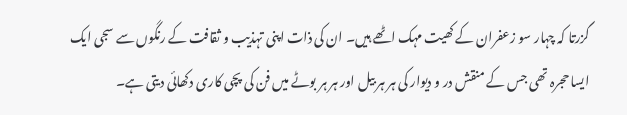گزرتا کہ چہار سو زعفران کے کھیت مہک اٹھے ہیں۔ ان کی ذات اپنی تہذیب و ثقافت کے رنگوں سے سجی ایک ایسا حجرہ تھی جس کے منقش در و دیوار کی ہر ہر بیل اور ہر ہر بوٹے میں فن کی پچی کاری دکھائی دیتی ہے۔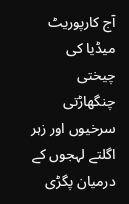آج کارپوریٹ میڈیا کی چیختی چنگھاڑتی سرخیوں اور زہر اگلتے لہجوں کے درمیان پگڑی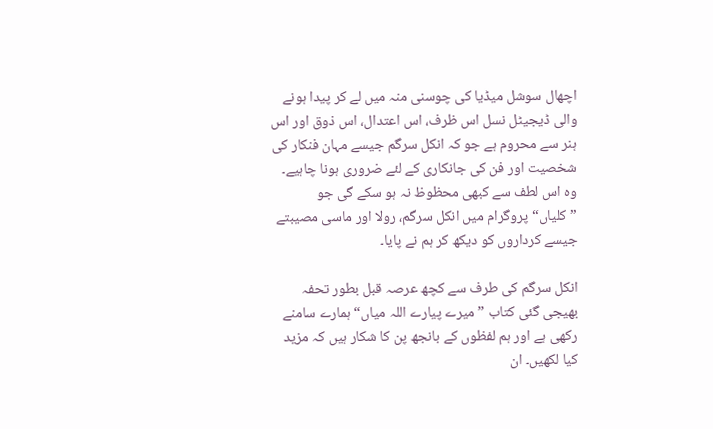اچھال سوشل میڈیا کی چوسنی منہ میں لے کر پیدا ہونے والی ڈیجیٹل نسل اس ظرف، اس اعتدال، اس ذوق اور اس ہنر سے محروم ہے جو کہ انکل سرگم جیسے مہان فنکار کی شخصیت اور فن کی جانکاری کے لئے ضروری ہونا چاہیے۔ وہ اس لطف سے کبھی محظوظ نہ ہو سکے گی جو ”کلیاں“ پروگرام میں انکل سرگم، رولا اور ماسی مصیبتے جیسے کرداروں کو دیکھ کر ہم نے پایا۔

انکل سرگم کی طرف سے کچھ عرصہ قبل بطور تحفہ بھیجی گئی کتاب ”میرے پیارے اللہ میاں“ ہمارے سامنے رکھی ہے اور ہم لفظوں کے بانجھ پن کا شکار ہیں کہ مزید کیا لکھیں۔ ان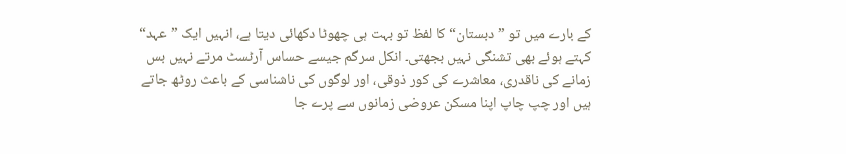کے بارے میں تو ”دبستان“ کا لفظ تو بہت ہی چھوٹا دکھائی دیتا ہے، انہیں ایک ”عہد“ کہتے ہوئے بھی تشنگی نہیں بجھتی۔ انکل سرگم جیسے حساس آرٹسٹ مرتے نہیں بس زمانے کی ناقدری، معاشرے کی کور ذوقی، اور لوگوں کی ناشناسی کے باعث روٹھ جاتے ہیں اور چپ چاپ اپنا مسکن عروضی زمانوں سے پرے جا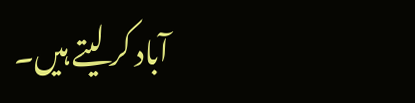آباد کر لیتے ہیں۔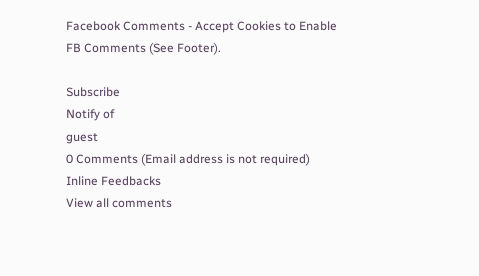Facebook Comments - Accept Cookies to Enable FB Comments (See Footer).

Subscribe
Notify of
guest
0 Comments (Email address is not required)
Inline Feedbacks
View all comments